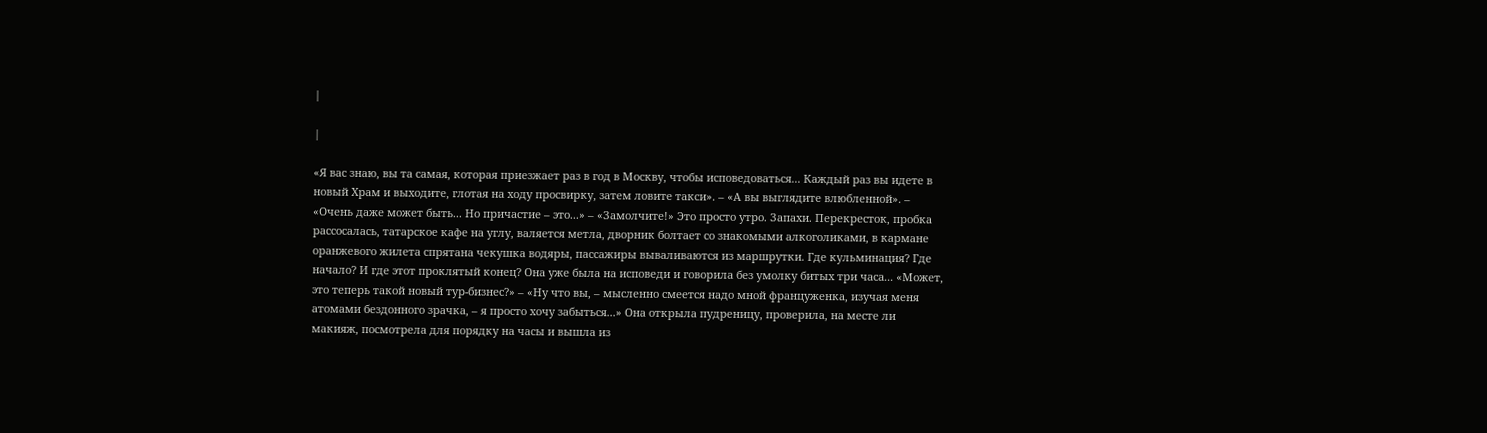|

|

«Я вас знаю, вы та самая, которая приезжает раз в год в Москву, чтобы исповедоваться... Каждый раз вы идете в новый Храм и выходите, глотая на ходу просвирку, затем ловите такси». – «А вы выглядите влюбленной». – «Очень даже может быть... Но причастие – это...» – «Замолчите!» Это просто утро. Запахи. Перекресток, пробка рассосалась, татарское кафе на углу, валяется метла, дворник болтает со знакомыми алкоголиками, в кармане оранжевого жилета спрятана чекушка водяры, пассажиры вываливаются из маршрутки. Где кульминация? Где начало? И где этот проклятый конец? Она уже была на исповеди и говорила без умолку битых три часа... «Может, это теперь такой новый тур-бизнес?» – «Ну что вы, – мысленно смеется надо мной француженка, изучая меня атомами бездонного зрачка, – я просто хочу забыться...» Она открыла пудреницу, проверила, на месте ли макияж, посмотрела для порядку на часы и вышла из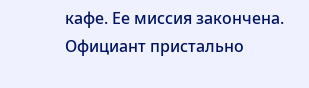кафе. Ее миссия закончена. Официант пристально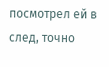посмотрел ей в след, точно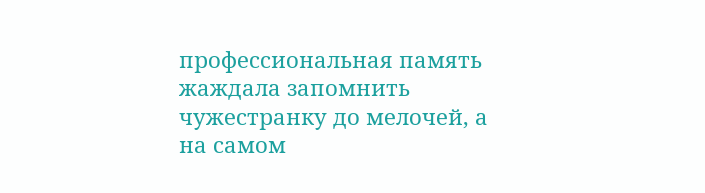профессиональная память жаждала запомнить чужестранку до мелочей, а на самом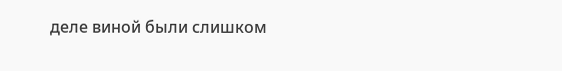деле виной были слишком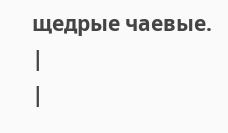щедрые чаевые.
|
|